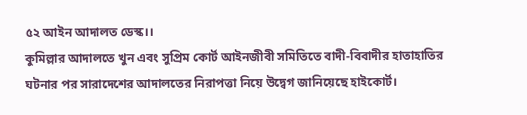৫২ আইন আদালত ডেস্ক।।
কুমিল্লার আদালতে খুন এবং সুপ্রিম কোর্ট আইনজীবী সমিতিতে বাদী-বিবাদীর হাতাহাতির ঘটনার পর সারাদেশের আদালতের নিরাপত্তা নিয়ে উদ্বেগ জানিয়েছে হাইকোর্ট।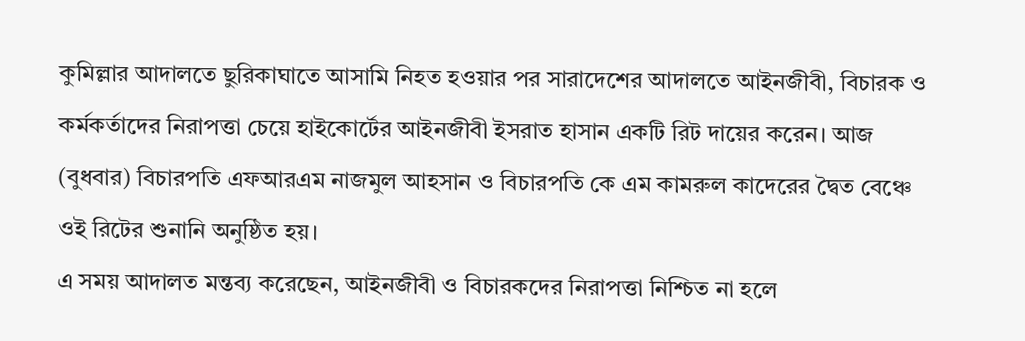কুমিল্লার আদালতে ছুরিকাঘাতে আসামি নিহত হওয়ার পর সারাদেশের আদালতে আইনজীবী, বিচারক ও কর্মকর্তাদের নিরাপত্তা চেয়ে হাইকোর্টের আইনজীবী ইসরাত হাসান একটি রিট দায়ের করেন। আজ (বুধবার) বিচারপতি এফআরএম নাজমুল আহসান ও বিচারপতি কে এম কামরুল কাদেরের দ্বৈত বেঞ্চে ওই রিটের শুনানি অনুষ্ঠিত হয়।
এ সময় আদালত মন্তব্য করেছেন, আইনজীবী ও বিচারকদের নিরাপত্তা নিশ্চিত না হলে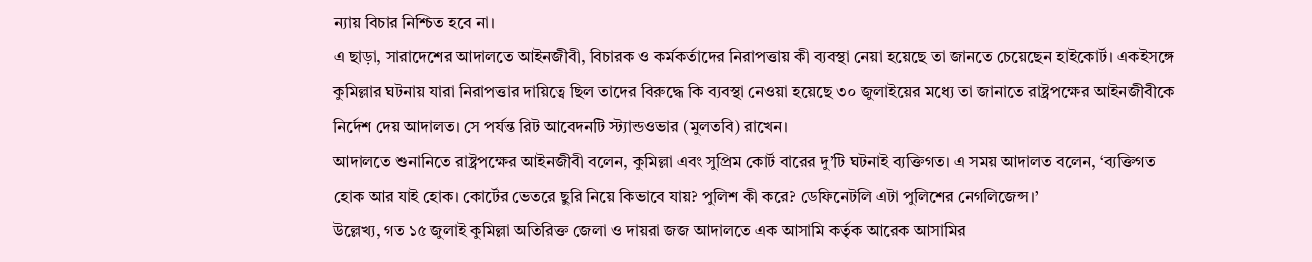ন্যায় বিচার নিশ্চিত হবে না।
এ ছাড়া, সারাদেশের আদালতে আইনজীবী, বিচারক ও কর্মকর্তাদের নিরাপত্তায় কী ব্যবস্থা নেয়া হয়েছে তা জানতে চেয়েছেন হাইকোর্ট। একইসঙ্গে কুমিল্লার ঘটনায় যারা নিরাপত্তার দায়িত্বে ছিল তাদের বিরুদ্ধে কি ব্যবস্থা নেওয়া হয়েছে ৩০ জুলাইয়ের মধ্যে তা জানাতে রাষ্ট্রপক্ষের আইনজীবীকে নির্দেশ দেয় আদালত। সে পর্যন্ত রিট আবেদনটি স্ট্যান্ডওভার (মুলতবি) রাখেন।
আদালতে শুনানিতে রাষ্ট্রপক্ষের আইনজীবী বলেন, কুমিল্লা এবং সুপ্রিম কোর্ট বারের দু’টি ঘটনাই ব্যক্তিগত। এ সময় আদালত বলেন, ‘ব্যক্তিগত হোক আর যাই হোক। কোর্টের ভেতরে ছুরি নিয়ে কিভাবে যায়? পুলিশ কী করে? ডেফিনেটলি এটা পুলিশের নেগলিজেন্স।’
উল্লেখ্য, গত ১৫ জুলাই কুমিল্লা অতিরিক্ত জেলা ও দায়রা জজ আদালতে এক আসামি কর্তৃক আরেক আসামির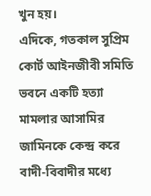খুন হয়।
এদিকে, গতকাল সুপ্রিম কোর্ট আইনজীবী সমিতি ভবনে একটি হত্যা মামলার আসামির জামিনকে কেন্দ্র করে বাদী-বিবাদীর মধ্যে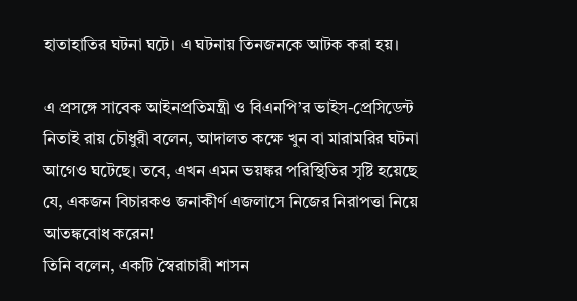হাতাহাতির ঘটনা ঘটে। এ ঘটনায় তিনজনকে আটক করা হয়।

এ প্রসঙ্গে সাবেক আইনপ্রতিমন্ত্রী ও বিএনপি’র ভাইস-প্রেসিডেন্ট নিতাই রায় চৌধুরী বলেন, আদালত কক্ষে খুন বা মারামরির ঘটনা আগেও ঘটেছে। তবে, এখন এমন ভয়ঙ্কর পরিস্থিতির সৃষ্টি হয়েছে যে, একজন বিচারকও জনাকীর্ণ এজলাসে নিজের নিরাপত্তা নিয়ে আতঙ্কবোধ করেন!
তিনি বলেন, একটি স্বৈরাচারী শাসন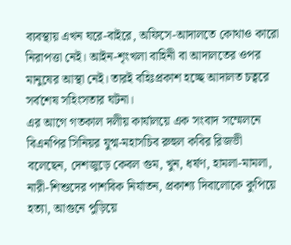ব্যবস্থায় এখন ঘরে-বাইরে, অফিসে-আদালতে কোথাও কারো নিরাপত্তা নেই। আইন-শৃংখলা বাহিনী বা আদালতের ওপর মানুষের আস্থা নেই। তারই বহিঃপ্রকাশ হচ্ছে আদালত চত্বরে সর্বশেষ সহিংসতার ঘটনা।
এর আগে গতকাল দলীয় কার্যালয়ে এক সংবাদ সম্মেলনে বিএনপির সিনিয়র যুগ্ম-মহাসচিব রুহুল কবির রিজভী বলেছেন, দেশজুড়ে কেবল গুম, খুন, ধর্ষণ, হামলা-মামলা, নারী-শিশুদের পাশবিক নির্যাতন, প্রকাশ্য দিবালোকে কুপিয়ে হত্যা, আগুনে পুড়িয়ে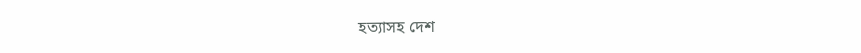হত্যাসহ দেশ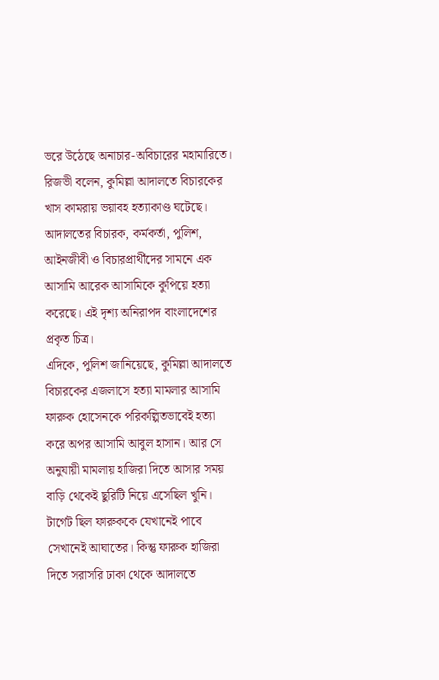ভরে উঠেছে অনাচার-অবিচারের মহামারিতে।
রিজভী বলেন, কুমিল্লা আদালতে বিচারকের খাস কামরায় ভয়াবহ হত্যাকাণ্ড ঘটেছে। আদালতের বিচারক, কর্মকর্তা, পুলিশ, আইনজীবী ও বিচারপ্রার্থীদের সামনে এক আসামি আরেক আসামিকে কুপিয়ে হত্যা করেছে। এই দৃশ্য অনিরাপদ বাংলাদেশের প্রকৃত চিত্র।
এদিকে, পুলিশ জানিয়েছে, কুমিল্লা আদালতে বিচারকের এজলাসে হত্যা মামলার আসামি ফারুক হোসেনকে পরিকল্পিতভাবেই হত্যা করে অপর আসামি আবুল হাসান। আর সে অনুযায়ী মামলায় হাজিরা দিতে আসার সময় বাড়ি থেকেই ছুরিটি নিয়ে এসেছিল খুনি। টার্গেট ছিল ফারুককে যেখানেই পাবে সেখানেই আঘাতের। কিন্তু ফারুক হাজিরা দিতে সরাসরি ঢাকা থেকে আদালতে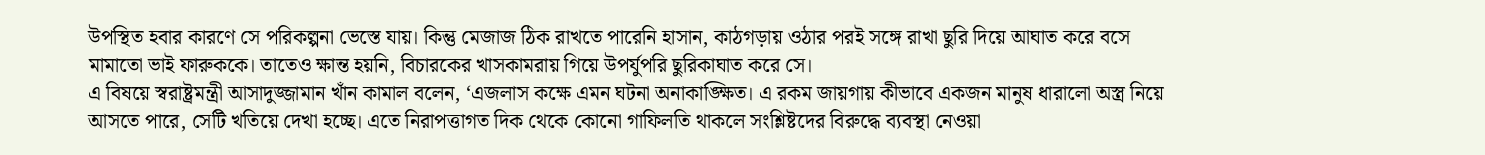উপস্থিত হবার কারণে সে পরিকল্পনা ভেস্তে যায়। কিন্তু মেজাজ ঠিক রাখতে পারেনি হাসান, কাঠগড়ায় ওঠার পরই সঙ্গে রাখা ছুরি দিয়ে আঘাত করে বসে মামাতো ভাই ফারুককে। তাতেও ক্ষান্ত হয়নি, বিচারকের খাসকামরায় গিয়ে উপর্যুপরি ছুরিকাঘাত করে সে।
এ বিষয়ে স্বরাষ্ট্রমন্ত্রী আসাদুজ্জামান খাঁন কামাল বলেন, ‘এজলাস কক্ষে এমন ঘটনা অনাকাঙ্ক্ষিত। এ রকম জায়গায় কীভাবে একজন মানুষ ধারালো অস্ত্র নিয়ে আসতে পারে, সেটি খতিয়ে দেখা হচ্ছে। এতে নিরাপত্তাগত দিক থেকে কোনো গাফিলতি থাকলে সংশ্লিষ্টদের বিরুদ্ধে ব্যবস্থা নেওয়া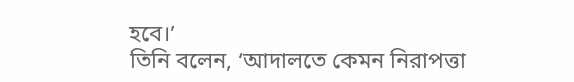হবে।’
তিনি বলেন, ‘আদালতে কেমন নিরাপত্তা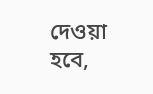দেওয়া হবে,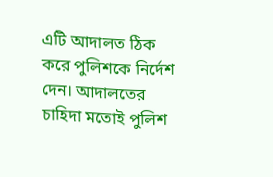এটি আদালত ঠিক করে পুলিশকে নির্দেশ দেন। আদালতের চাহিদা মতোই পুলিশ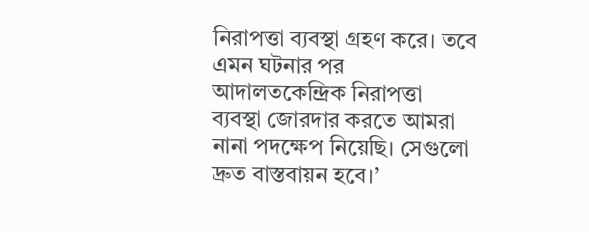নিরাপত্তা ব্যবস্থা গ্রহণ করে। তবে এমন ঘটনার পর আদালতকেন্দ্রিক নিরাপত্তা ব্যবস্থা জোরদার করতে আমরা নানা পদক্ষেপ নিয়েছি। সেগুলো দ্রুত বাস্তবায়ন হবে।’